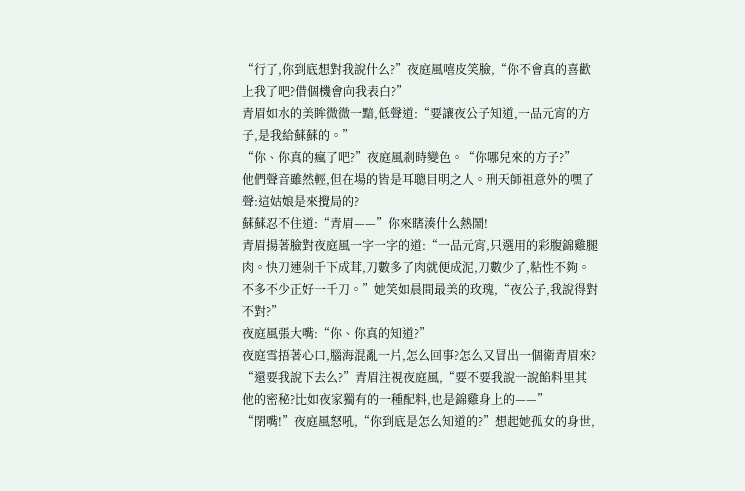“行了,你到底想對我說什么?”夜庭風嘻皮笑臉,“你不會真的喜歡上我了吧?借個機會向我表白?”
青眉如水的美眸微微一黯,低聲道:“要讓夜公子知道,一品元宵的方子,是我給蘇蘇的。”
“你、你真的瘋了吧?”夜庭風剎時變色。“你哪兒來的方子?”
他們聲音雖然輕,但在場的皆是耳聰目明之人。刑天師祖意外的嘿了聲:這姑娘是來攪局的?
蘇蘇忍不住道:“青眉——”你來瞎湊什么熱鬧!
青眉揚著臉對夜庭風一字一字的道:“一品元宵,只選用的彩腹錦雞腿肉。快刀連剁千下成茸,刀數多了肉就便成泥,刀數少了,粘性不夠。不多不少正好一千刀。”她笑如晨間最美的玫瑰,“夜公子,我說得對不對?”
夜庭風張大嘴:“你、你真的知道?”
夜庭雪捂著心口,腦海混亂一片,怎么回事?怎么又冒出一個衛青眉來?
“還要我說下去么?”青眉注視夜庭風,“要不要我說一說餡料里其他的密秘?比如夜家獨有的一種配料,也是錦雞身上的——”
“閉嘴!”夜庭風怒吼,“你到底是怎么知道的?”想起她孤女的身世,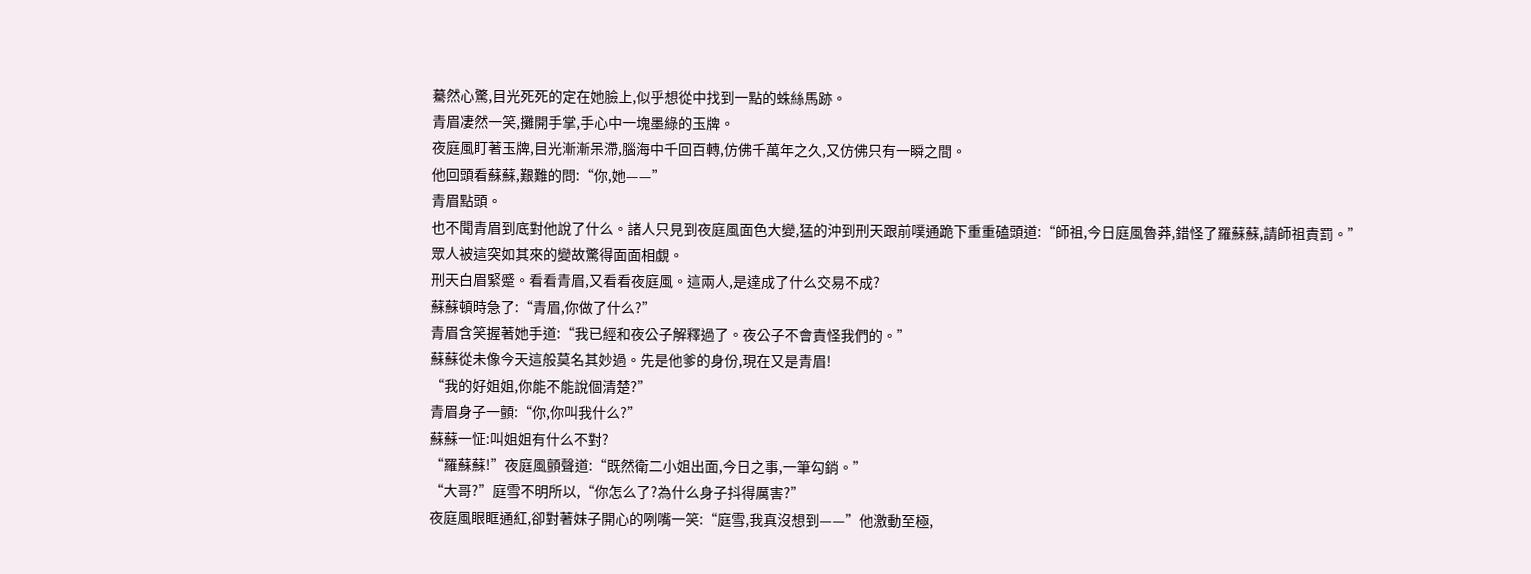驀然心驚,目光死死的定在她臉上,似乎想從中找到一點的蛛絲馬跡。
青眉凄然一笑,攤開手掌,手心中一塊墨綠的玉牌。
夜庭風盯著玉牌,目光漸漸呆滯,腦海中千回百轉,仿佛千萬年之久,又仿佛只有一瞬之間。
他回頭看蘇蘇,艱難的問:“你,她——”
青眉點頭。
也不聞青眉到底對他說了什么。諸人只見到夜庭風面色大變,猛的沖到刑天跟前噗通跪下重重磕頭道:“師祖,今日庭風魯莽,錯怪了羅蘇蘇,請師祖責罰。”
眾人被這突如其來的變故驚得面面相覷。
刑天白眉緊蹙。看看青眉,又看看夜庭風。這兩人,是達成了什么交易不成?
蘇蘇頓時急了:“青眉,你做了什么?”
青眉含笑握著她手道:“我已經和夜公子解釋過了。夜公子不會責怪我們的。”
蘇蘇從未像今天這般莫名其妙過。先是他爹的身份,現在又是青眉!
“我的好姐姐,你能不能說個清楚?”
青眉身子一顫:“你,你叫我什么?”
蘇蘇一怔:叫姐姐有什么不對?
“羅蘇蘇!”夜庭風顫聲道:“既然衛二小姐出面,今日之事,一筆勾銷。”
“大哥?”庭雪不明所以,“你怎么了?為什么身子抖得厲害?”
夜庭風眼眶通紅,卻對著妹子開心的咧嘴一笑:“庭雪,我真沒想到——”他激動至極,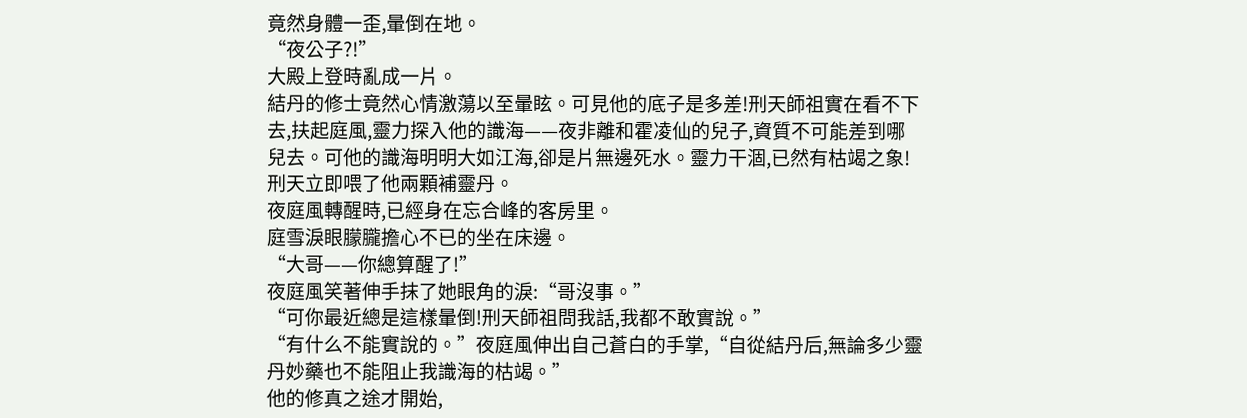竟然身體一歪,暈倒在地。
“夜公子?!”
大殿上登時亂成一片。
結丹的修士竟然心情激蕩以至暈眩。可見他的底子是多差!刑天師祖實在看不下去,扶起庭風,靈力探入他的識海——夜非離和霍凌仙的兒子,資質不可能差到哪兒去。可他的識海明明大如江海,卻是片無邊死水。靈力干涸,已然有枯竭之象!
刑天立即喂了他兩顆補靈丹。
夜庭風轉醒時,已經身在忘合峰的客房里。
庭雪淚眼朦朧擔心不已的坐在床邊。
“大哥——你總算醒了!”
夜庭風笑著伸手抹了她眼角的淚:“哥沒事。”
“可你最近總是這樣暈倒!刑天師祖問我話,我都不敢實說。”
“有什么不能實說的。”夜庭風伸出自己蒼白的手掌,“自從結丹后,無論多少靈丹妙藥也不能阻止我識海的枯竭。”
他的修真之途才開始,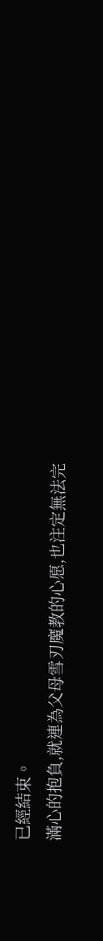已經結束。
滿心的抱負,就連為父母雪刃魔教的心愿,也注定無法完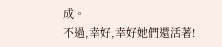成。
不過,幸好,幸好她們還活著!